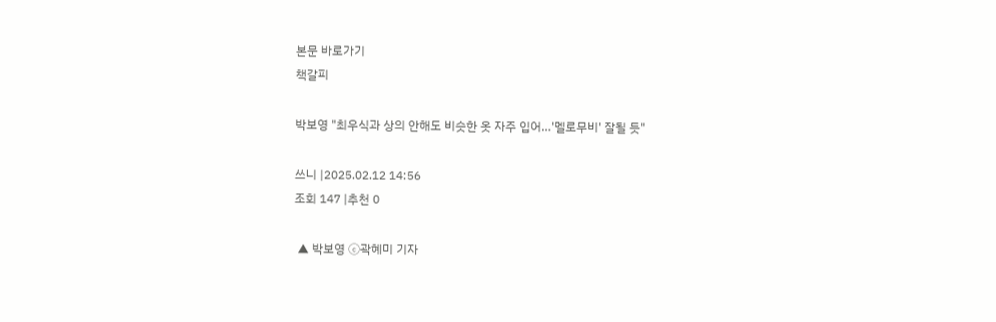본문 바로가기
책갈피

박보영 "최우식과 상의 안해도 비슷한 옷 자주 입어…'멜로무비' 잘될 듯"

쓰니 |2025.02.12 14:56
조회 147 |추천 0

 ▲ 박보영 ⓒ곽혜미 기자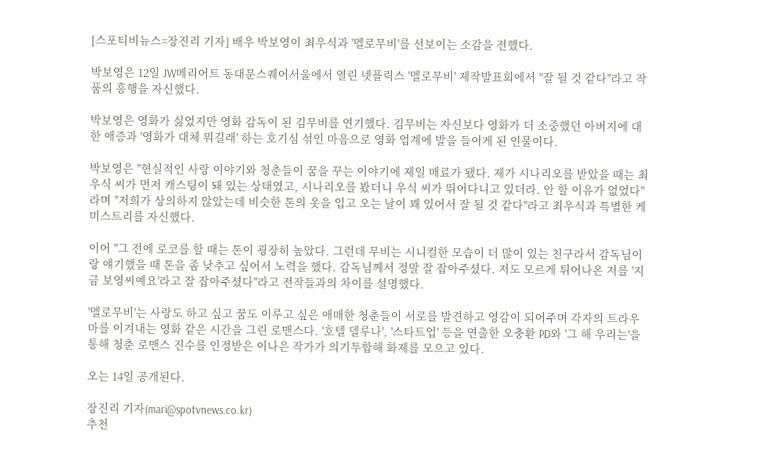[스포티비뉴스=장진리 기자] 배우 박보영이 최우식과 '멜로무비'를 선보이는 소감을 전했다.

박보영은 12일 JW메리어트 동대문스퀘어서울에서 열린 넷플릭스 '멜로무비' 제작발표회에서 "잘 될 것 같다"라고 작품의 흥행을 자신했다.

박보영은 영화가 싫었지만 영화 감독이 된 김무비를 연기했다. 김무비는 자신보다 영화가 더 소중했던 아버지에 대한 애증과 '영화가 대체 뭐길래' 하는 호기심 섞인 마음으로 영화 업계에 발을 들이게 된 인물이다.

박보영은 "현실적인 사랑 이야기와 청춘들이 꿈을 꾸는 이야기에 제일 매료가 됐다. 제가 시나리오를 받았을 때는 최우식 씨가 먼저 캐스팅이 돼 있는 상태였고, 시나리오를 봤더니 우식 씨가 뛰어다니고 있더라. 안 할 이유가 없었다"라며 "저희가 상의하지 않았는데 비슷한 톤의 옷을 입고 오는 날이 꽤 있어서 잘 될 것 같다"라고 최우식과 특별한 케미스트리를 자신했다.

이어 "그 전에 로코를 할 때는 톤이 굉장히 높았다. 그런데 무비는 시니컬한 모습이 더 많이 있는 친구라서 감독님이랑 얘기했을 때 톤을 좀 낮추고 싶어서 노력을 했다. 감독님께서 정말 잘 잡아주셨다. 저도 모르게 튀어나온 저를 '지금 보영씨예요'라고 잘 잡아주셨다"라고 전작들과의 차이를 설명했다.

'멜로무비'는 사랑도 하고 싶고 꿈도 이루고 싶은 애매한 청춘들이 서로를 발견하고 영감이 되어주며 각자의 트라우마를 이겨내는 영화 같은 시간을 그린 로맨스다. '호텔 델루나', '스타트업' 등을 연출한 오충환 PD와 '그 해 우리는'을 통해 청춘 로맨스 진수를 인정받은 이나은 작가가 의기투합해 화제를 모으고 있다.

오는 14일 공개된다.

장진리 기자(mari@spotvnews.co.kr)
추천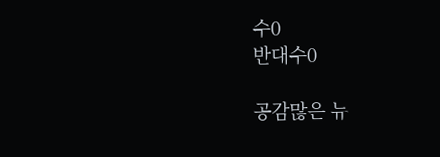수0
반대수0

공감많은 뉴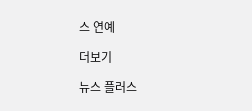스 연예

더보기

뉴스 플러스